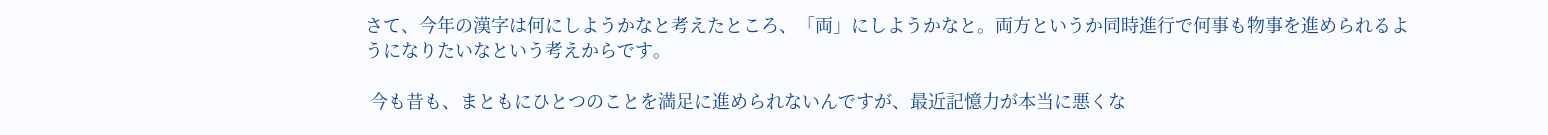さて、今年の漢字は何にしようかなと考えたところ、「両」にしようかなと。両方というか同時進行で何事も物事を進められるようになりたいなという考えからです。

 今も昔も、まともにひとつのことを満足に進められないんですが、最近記憶力が本当に悪くな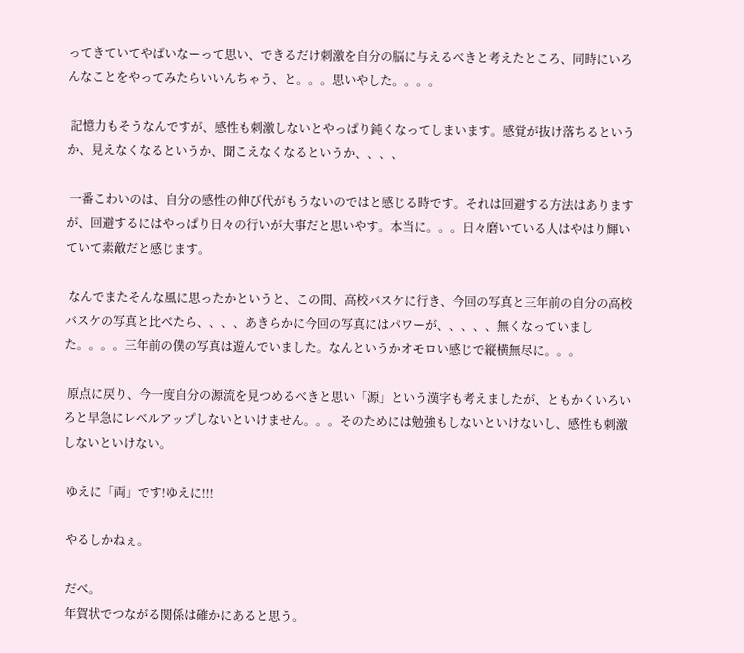ってきていてやばいなーって思い、できるだけ刺激を自分の脳に与えるべきと考えたところ、同時にいろんなことをやってみたらいいんちゃう、と。。。思いやした。。。。

 記憶力もそうなんですが、感性も刺激しないとやっぱり鈍くなってしまいます。感覚が抜け落ちるというか、見えなくなるというか、聞こえなくなるというか、、、、

 一番こわいのは、自分の感性の伸び代がもうないのではと感じる時です。それは回避する方法はありますが、回避するにはやっぱり日々の行いが大事だと思いやす。本当に。。。日々磨いている人はやはり輝いていて素敵だと感じます。

 なんでまたそんな風に思ったかというと、この間、高校バスケに行き、今回の写真と三年前の自分の高校バスケの写真と比べたら、、、、あきらかに今回の写真にはパワーが、、、、、無くなっていました。。。。三年前の僕の写真は遊んでいました。なんというかオモロい感じで縦横無尽に。。。

 原点に戻り、今一度自分の源流を見つめるべきと思い「源」という漢字も考えましたが、ともかくいろいろと早急にレベルアップしないといけません。。。そのためには勉強もしないといけないし、感性も刺激しないといけない。

 ゆえに「両」です!ゆえに!!!

 やるしかねぇ。

 だべ。
 年賀状でつながる関係は確かにあると思う。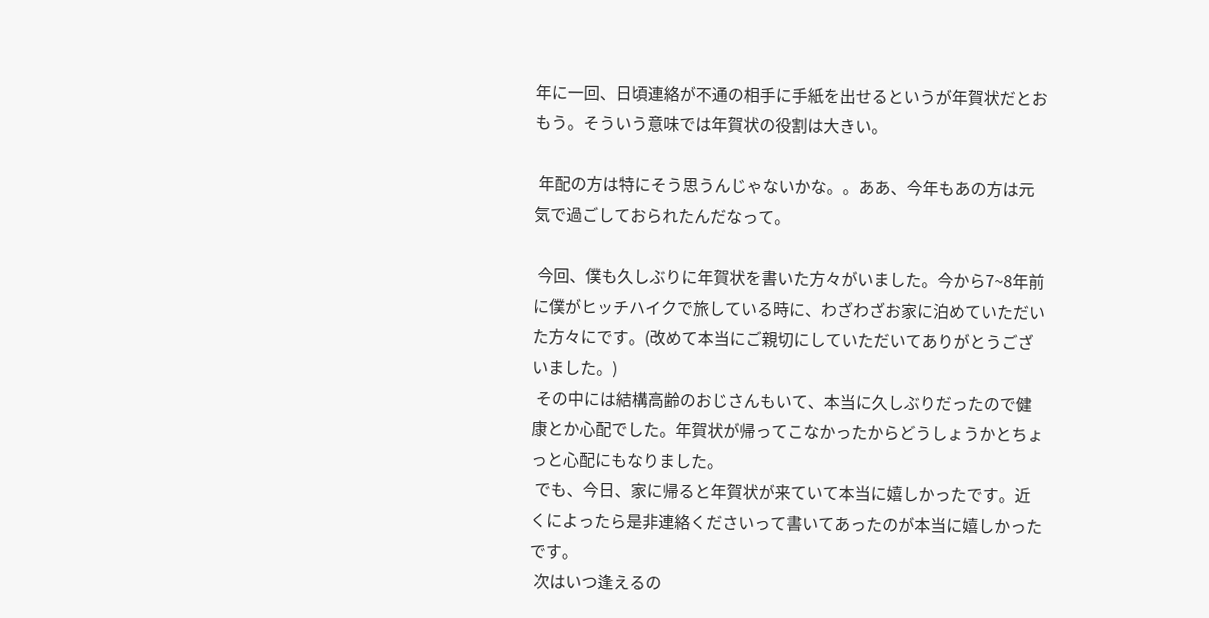年に一回、日頃連絡が不通の相手に手紙を出せるというが年賀状だとおもう。そういう意味では年賀状の役割は大きい。

 年配の方は特にそう思うんじゃないかな。。ああ、今年もあの方は元気で過ごしておられたんだなって。

 今回、僕も久しぶりに年賀状を書いた方々がいました。今から7~8年前に僕がヒッチハイクで旅している時に、わざわざお家に泊めていただいた方々にです。(改めて本当にご親切にしていただいてありがとうございました。)
 その中には結構高齢のおじさんもいて、本当に久しぶりだったので健康とか心配でした。年賀状が帰ってこなかったからどうしょうかとちょっと心配にもなりました。
 でも、今日、家に帰ると年賀状が来ていて本当に嬉しかったです。近くによったら是非連絡くださいって書いてあったのが本当に嬉しかったです。
 次はいつ逢えるの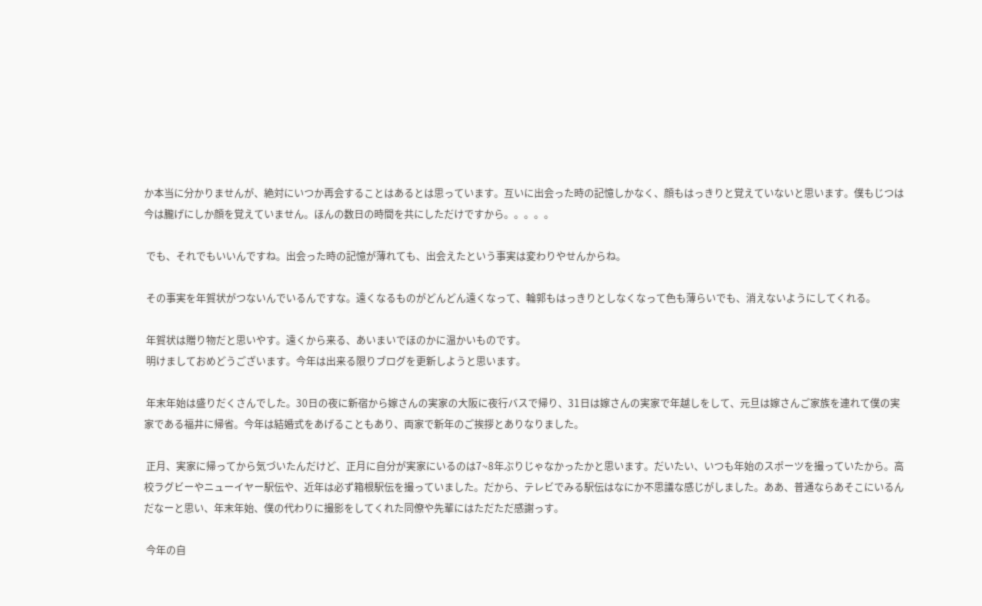か本当に分かりませんが、絶対にいつか再会することはあるとは思っています。互いに出会った時の記憶しかなく、顔もはっきりと覚えていないと思います。僕もじつは今は朧げにしか顔を覚えていません。ほんの数日の時間を共にしただけですから。。。。。

 でも、それでもいいんですね。出会った時の記憶が薄れても、出会えたという事実は変わりやせんからね。

 その事実を年賀状がつないんでいるんですな。遠くなるものがどんどん遠くなって、輪郭もはっきりとしなくなって色も薄らいでも、消えないようにしてくれる。

 年賀状は贈り物だと思いやす。遠くから来る、あいまいでほのかに温かいものです。
 明けましておめどうございます。今年は出来る限りブログを更新しようと思います。

 年末年始は盛りだくさんでした。30日の夜に新宿から嫁さんの実家の大阪に夜行バスで帰り、31日は嫁さんの実家で年越しをして、元旦は嫁さんご家族を連れて僕の実家である福井に帰省。今年は結婚式をあげることもあり、両家で新年のご挨拶とありなりました。

 正月、実家に帰ってから気づいたんだけど、正月に自分が実家にいるのは7~8年ぶりじゃなかったかと思います。だいたい、いつも年始のスポーツを撮っていたから。高校ラグビーやニューイヤー駅伝や、近年は必ず箱根駅伝を撮っていました。だから、テレビでみる駅伝はなにか不思議な感じがしました。ああ、普通ならあそこにいるんだなーと思い、年末年始、僕の代わりに撮影をしてくれた同僚や先輩にはただただ感謝っす。

 今年の自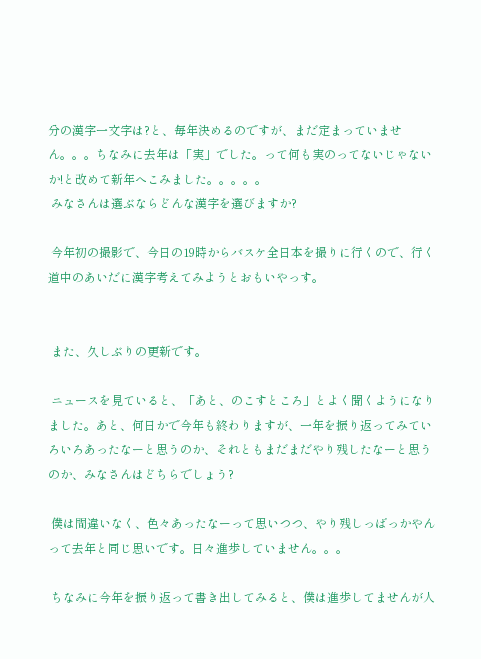分の漢字一文字は?と、毎年決めるのですが、まだ定まっていません。。。ちなみに去年は「実」でした。って何も実のってないじゃないか!と改めて新年へこみました。。。。。
 みなさんは選ぶならどんな漢字を選びますか?

 今年初の撮影で、今日の19時からバスケ全日本を撮りに行くので、行く道中のあいだに漢字考えてみようとおもいやっす。


 また、久しぶりの更新です。

 ニュースを見ていると、「あと、のこすところ」とよく聞くようになりました。あと、何日かで今年も終わりますが、一年を振り返ってみていろいろあったなーと思うのか、それともまだまだやり残したなーと思うのか、みなさんはどちらでしょう?

 僕は間違いなく、色々あったなーって思いつつ、やり残しっばっかやんって去年と同じ思いです。日々進歩していません。。。

 ちなみに今年を振り返って書き出してみると、僕は進歩してませんが人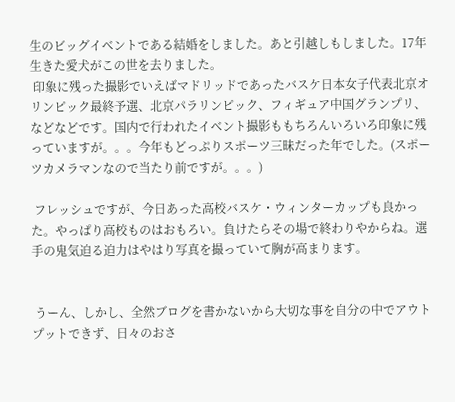生のビッグイベントである結婚をしました。あと引越しもしました。17年生きた愛犬がこの世を去りました。
 印象に残った撮影でいえばマドリッドであったバスケ日本女子代表北京オリンピック最終予選、北京パラリンピック、フィギュア中国グランプリ、などなどです。国内で行われたイベント撮影ももちろんいろいろ印象に残っていますが。。。今年もどっぷりスポーツ三昧だった年でした。(スポーツカメラマンなので当たり前ですが。。。)

 フレッシュですが、今日あった高校バスケ・ウィンターカップも良かった。やっぱり高校ものはおもろい。負けたらその場で終わりやからね。選手の鬼気迫る迫力はやはり写真を撮っていて胸が高まります。


 うーん、しかし、全然ブログを書かないから大切な事を自分の中でアウトプットできず、日々のおさ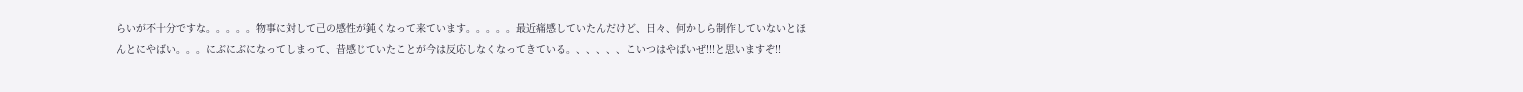らいが不十分ですな。。。。。物事に対して己の感性が鈍くなって来ています。。。。。最近痛感していたんだけど、日々、何かしら制作していないとほんとにやばい。。。にぶにぶになってしまって、昔感じていたことが今は反応しなくなってきている。、、、、、こいつはやばいぜ!!!と思いますぞ!!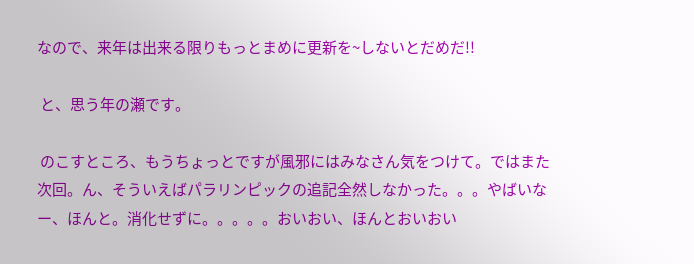なので、来年は出来る限りもっとまめに更新を~しないとだめだ!!

 と、思う年の瀬です。

 のこすところ、もうちょっとですが風邪にはみなさん気をつけて。ではまた次回。ん、そういえばパラリンピックの追記全然しなかった。。。やばいなー、ほんと。消化せずに。。。。。おいおい、ほんとおいおい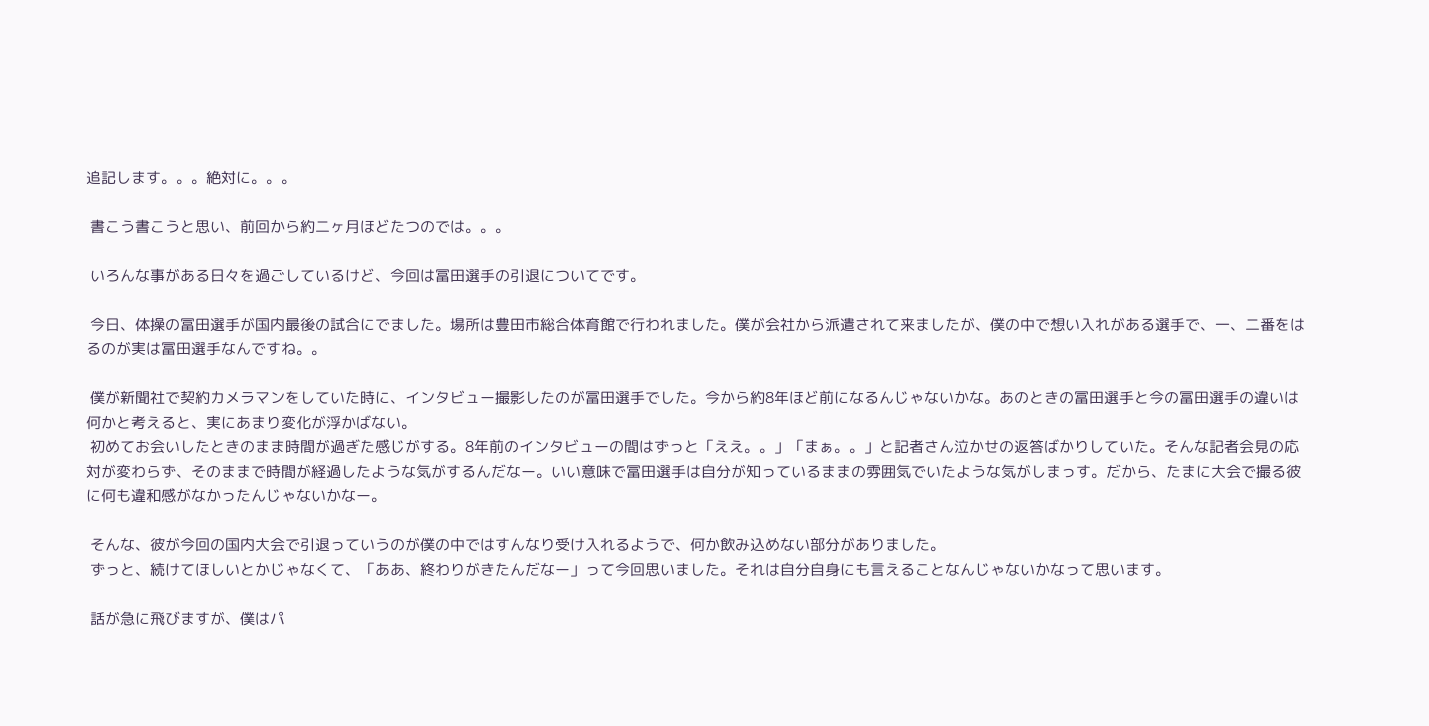追記します。。。絶対に。。。

 書こう書こうと思い、前回から約二ヶ月ほどたつのでは。。。

 いろんな事がある日々を過ごしているけど、今回は冨田選手の引退についてです。

 今日、体操の冨田選手が国内最後の試合にでました。場所は豊田市総合体育館で行われました。僕が会社から派遣されて来ましたが、僕の中で想い入れがある選手で、一、二番をはるのが実は冨田選手なんですね。。

 僕が新聞社で契約カメラマンをしていた時に、インタビュー撮影したのが冨田選手でした。今から約8年ほど前になるんじゃないかな。あのときの冨田選手と今の冨田選手の違いは何かと考えると、実にあまり変化が浮かばない。
 初めてお会いしたときのまま時間が過ぎた感じがする。8年前のインタビューの間はずっと「ええ。。」「まぁ。。」と記者さん泣かせの返答ばかりしていた。そんな記者会見の応対が変わらず、そのままで時間が経過したような気がするんだなー。いい意味で冨田選手は自分が知っているままの雰囲気でいたような気がしまっす。だから、たまに大会で撮る彼に何も違和感がなかったんじゃないかなー。

 そんな、彼が今回の国内大会で引退っていうのが僕の中ではすんなり受け入れるようで、何か飲み込めない部分がありました。
 ずっと、続けてほしいとかじゃなくて、「ああ、終わりがきたんだなー」って今回思いました。それは自分自身にも言えることなんじゃないかなって思います。

 話が急に飛びますが、僕はパ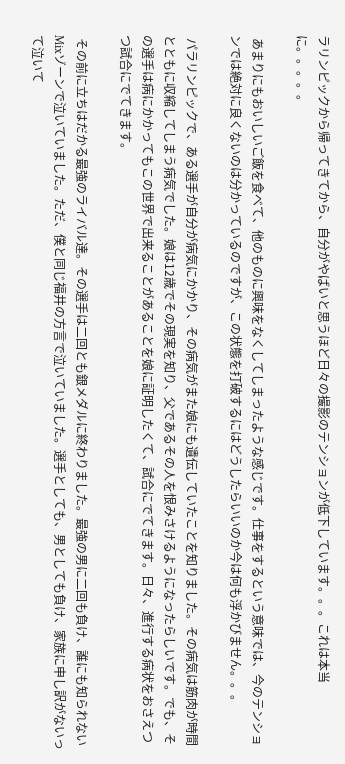ラリンピックから帰ってきてから、自分がやばいと思うほど日々の撮影のテンションが低下しています。。。これは本当に。。。。。

 あまりにもおいしいご飯を食べて、他のものに興味をなくしてしまったような感じです。仕事をするという意味では、今のテンションでは絶対に良くないのは分かっているのですが、この状態を打破するにはどうしたらいいのか今は何も浮かびません。。。

 パラリンピックで、ある選手が自分が病気にかかり、その病気がまた娘にも遺伝していたことを知りました。その病気は筋肉が時間とともに収縮してしまう病気でした。娘は12歳でその現実を知り、父であるその人を恨みさけるようになったらしいです。でも、その選手は病にかかってもこの世界で出来ることがあることを娘に証明したくて、試合にでてきます。日々、進行する病状をおさえつつ試合にでてきます。

 その前に立ちはだかる最強のライバル達。その選手は二回とも銀メダルに終わりました。最強の男に二回も負け、誰にも知られないMixゾーンで泣いていました。ただ、僕と同じ福井の方言で泣いていました。選手としても、男としても負け、家族に申し訳がないって泣いて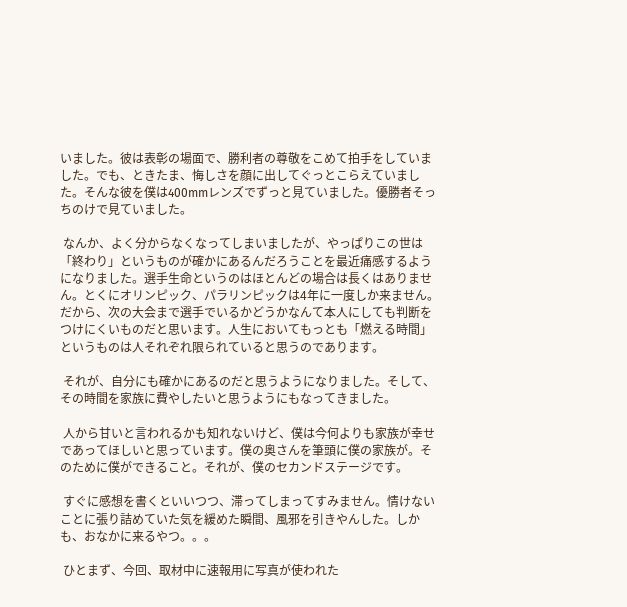いました。彼は表彰の場面で、勝利者の尊敬をこめて拍手をしていました。でも、ときたま、悔しさを顔に出してぐっとこらえていました。そんな彼を僕は400mmレンズでずっと見ていました。優勝者そっちのけで見ていました。

 なんか、よく分からなくなってしまいましたが、やっぱりこの世は「終わり」というものが確かにあるんだろうことを最近痛感するようになりました。選手生命というのはほとんどの場合は長くはありません。とくにオリンピック、パラリンピックは4年に一度しか来ません。だから、次の大会まで選手でいるかどうかなんて本人にしても判断をつけにくいものだと思います。人生においてもっとも「燃える時間」というものは人それぞれ限られていると思うのであります。

 それが、自分にも確かにあるのだと思うようになりました。そして、その時間を家族に費やしたいと思うようにもなってきました。

 人から甘いと言われるかも知れないけど、僕は今何よりも家族が幸せであってほしいと思っています。僕の奥さんを筆頭に僕の家族が。そのために僕ができること。それが、僕のセカンドステージです。

 すぐに感想を書くといいつつ、滞ってしまってすみません。情けないことに張り詰めていた気を緩めた瞬間、風邪を引きやんした。しかも、おなかに来るやつ。。。

 ひとまず、今回、取材中に速報用に写真が使われた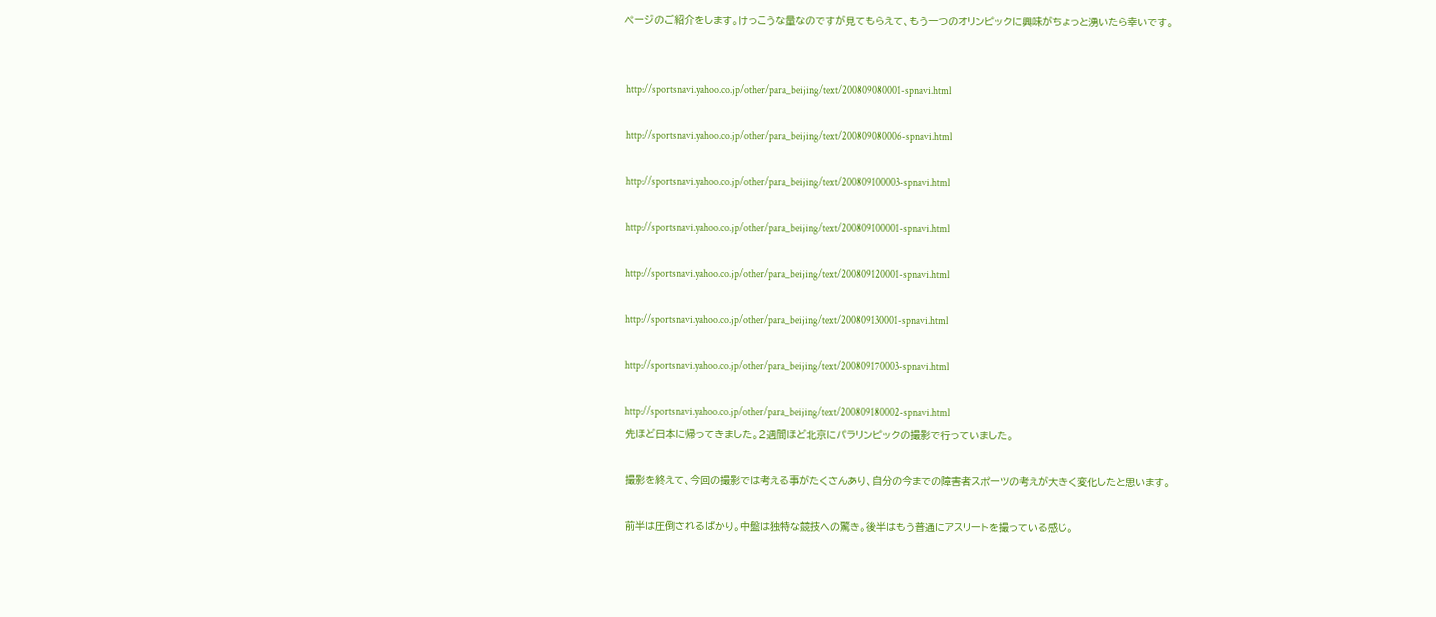ページのご紹介をします。けっこうな量なのですが見てもらえて、もう一つのオリンピックに興味がちょっと湧いたら幸いです。


 http://sportsnavi.yahoo.co.jp/other/para_beijing/text/200809080001-spnavi.html

 http://sportsnavi.yahoo.co.jp/other/para_beijing/text/200809080006-spnavi.html

 http://sportsnavi.yahoo.co.jp/other/para_beijing/text/200809100003-spnavi.html

 http://sportsnavi.yahoo.co.jp/other/para_beijing/text/200809100001-spnavi.html

 http://sportsnavi.yahoo.co.jp/other/para_beijing/text/200809120001-spnavi.html

 http://sportsnavi.yahoo.co.jp/other/para_beijing/text/200809130001-spnavi.html

 http://sportsnavi.yahoo.co.jp/other/para_beijing/text/200809170003-spnavi.html

 http://sportsnavi.yahoo.co.jp/other/para_beijing/text/200809180002-spnavi.html
 先ほど日本に帰ってきました。2週間ほど北京にパラリンピックの撮影で行っていました。

 撮影を終えて、今回の撮影では考える事がたくさんあり、自分の今までの障害者スポーツの考えが大きく変化したと思います。

 前半は圧倒されるばかり。中盤は独特な競技への驚き。後半はもう普通にアスリートを撮っている感じ。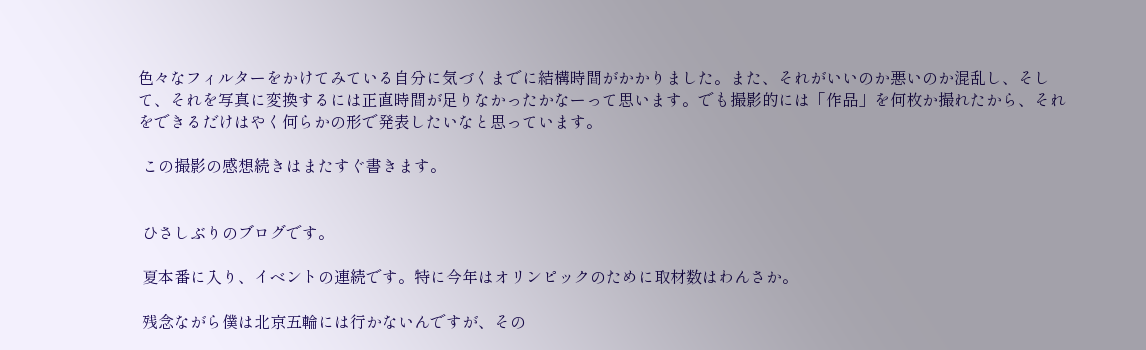色々なフィルターをかけてみている自分に気づくまでに結構時間がかかりました。また、それがいいのか悪いのか混乱し、そして、それを写真に変換するには正直時間が足りなかったかなーって思います。でも撮影的には「作品」を何枚か撮れたから、それをできるだけはやく何らかの形で発表したいなと思っています。

 この撮影の感想続きはまたすぐ書きます。


 ひさしぶりのブログです。

 夏本番に入り、イベントの連続です。特に今年はオリンピックのために取材数はわんさか。

 残念ながら僕は北京五輪には行かないんですが、その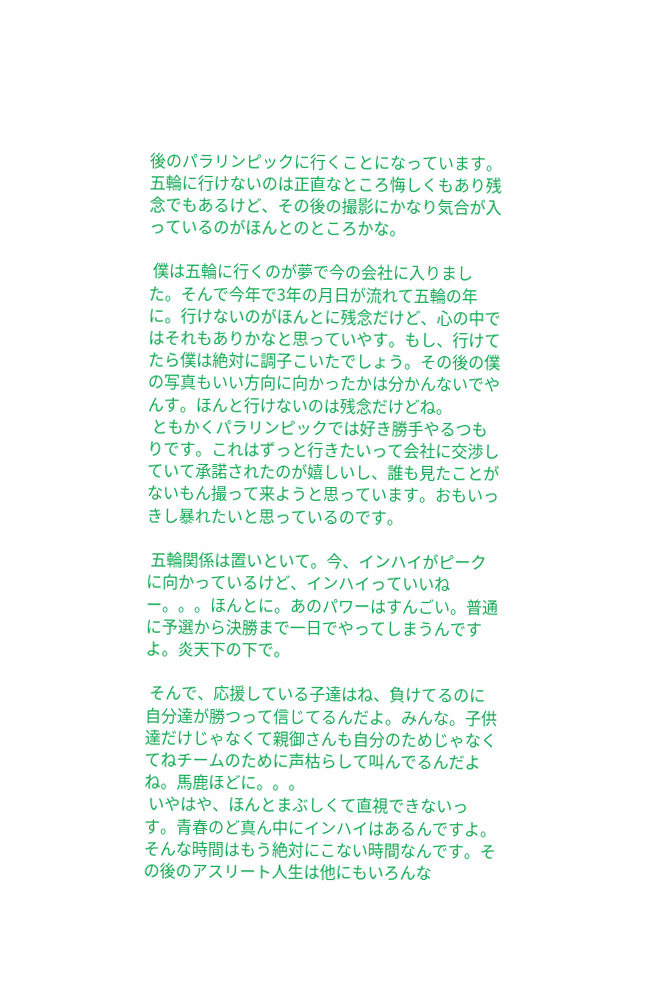後のパラリンピックに行くことになっています。五輪に行けないのは正直なところ悔しくもあり残念でもあるけど、その後の撮影にかなり気合が入っているのがほんとのところかな。

 僕は五輪に行くのが夢で今の会社に入りました。そんで今年で3年の月日が流れて五輪の年に。行けないのがほんとに残念だけど、心の中ではそれもありかなと思っていやす。もし、行けてたら僕は絶対に調子こいたでしょう。その後の僕の写真もいい方向に向かったかは分かんないでやんす。ほんと行けないのは残念だけどね。
 ともかくパラリンピックでは好き勝手やるつもりです。これはずっと行きたいって会社に交渉していて承諾されたのが嬉しいし、誰も見たことがないもん撮って来ようと思っています。おもいっきし暴れたいと思っているのです。

 五輪関係は置いといて。今、インハイがピークに向かっているけど、インハイっていいねー。。。ほんとに。あのパワーはすんごい。普通に予選から決勝まで一日でやってしまうんですよ。炎天下の下で。

 そんで、応援している子達はね、負けてるのに自分達が勝つって信じてるんだよ。みんな。子供達だけじゃなくて親御さんも自分のためじゃなくてねチームのために声枯らして叫んでるんだよね。馬鹿ほどに。。。
 いやはや、ほんとまぶしくて直視できないっす。青春のど真ん中にインハイはあるんですよ。そんな時間はもう絶対にこない時間なんです。その後のアスリート人生は他にもいろんな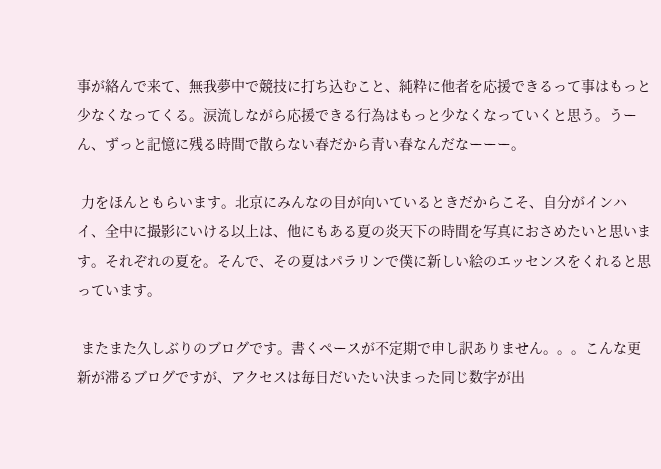事が絡んで来て、無我夢中で競技に打ち込むこと、純粋に他者を応援できるって事はもっと少なくなってくる。涙流しながら応援できる行為はもっと少なくなっていくと思う。うーん、ずっと記憶に残る時間で散らない春だから青い春なんだなーーー。

 力をほんともらいます。北京にみんなの目が向いているときだからこそ、自分がインハイ、全中に撮影にいける以上は、他にもある夏の炎天下の時間を写真におさめたいと思います。それぞれの夏を。そんで、その夏はパラリンで僕に新しい絵のエッセンスをくれると思っています。

 またまた久しぶりのブログです。書くペースが不定期で申し訳ありません。。。こんな更新が滞るブログですが、アクセスは毎日だいたい決まった同じ数字が出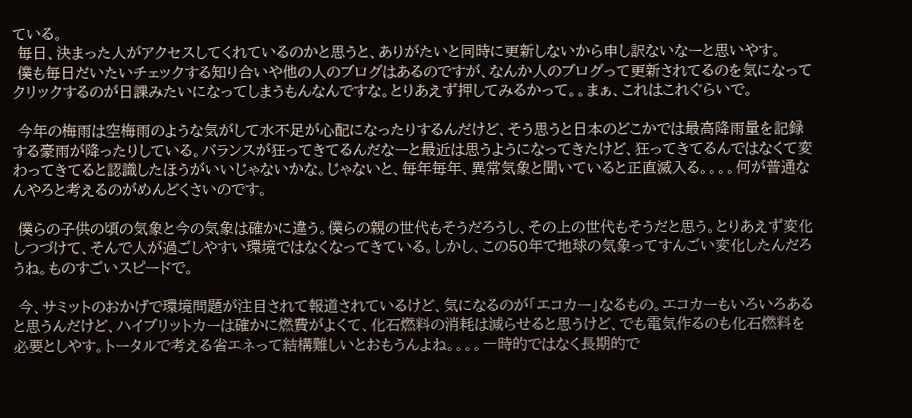ている。
 毎日、決まった人がアクセスしてくれているのかと思うと、ありがたいと同時に更新しないから申し訳ないなーと思いやす。
 僕も毎日だいたいチェックする知り合いや他の人のブログはあるのですが、なんか人のブログって更新されてるのを気になってクリックするのが日課みたいになってしまうもんなんですな。とりあえず押してみるかって。。まぁ、これはこれぐらいで。

 今年の梅雨は空梅雨のような気がして水不足が心配になったりするんだけど、そう思うと日本のどこかでは最高降雨量を記録する豪雨が降ったりしている。バランスが狂ってきてるんだなーと最近は思うようになってきたけど、狂ってきてるんではなくて変わってきてると認識したほうがいいじゃないかな。じゃないと、毎年毎年、異常気象と聞いていると正直滅入る。。。。何が普通なんやろと考えるのがめんどくさいのです。

 僕らの子供の頃の気象と今の気象は確かに違う。僕らの親の世代もそうだろうし、その上の世代もそうだと思う。とりあえず変化しつづけて、そんで人が過ごしやすい環境ではなくなってきている。しかし、この50年で地球の気象ってすんごい変化したんだろうね。ものすごいスピードで。

 今、サミットのおかげで環境問題が注目されて報道されているけど、気になるのが「エコカー」なるもの。エコカーもいろいろあると思うんだけど、ハイブリットカーは確かに燃費がよくて、化石燃料の消耗は減らせると思うけど、でも電気作るのも化石燃料を必要としやす。トータルで考える省エネって結構難しいとおもうんよね。。。。一時的ではなく長期的で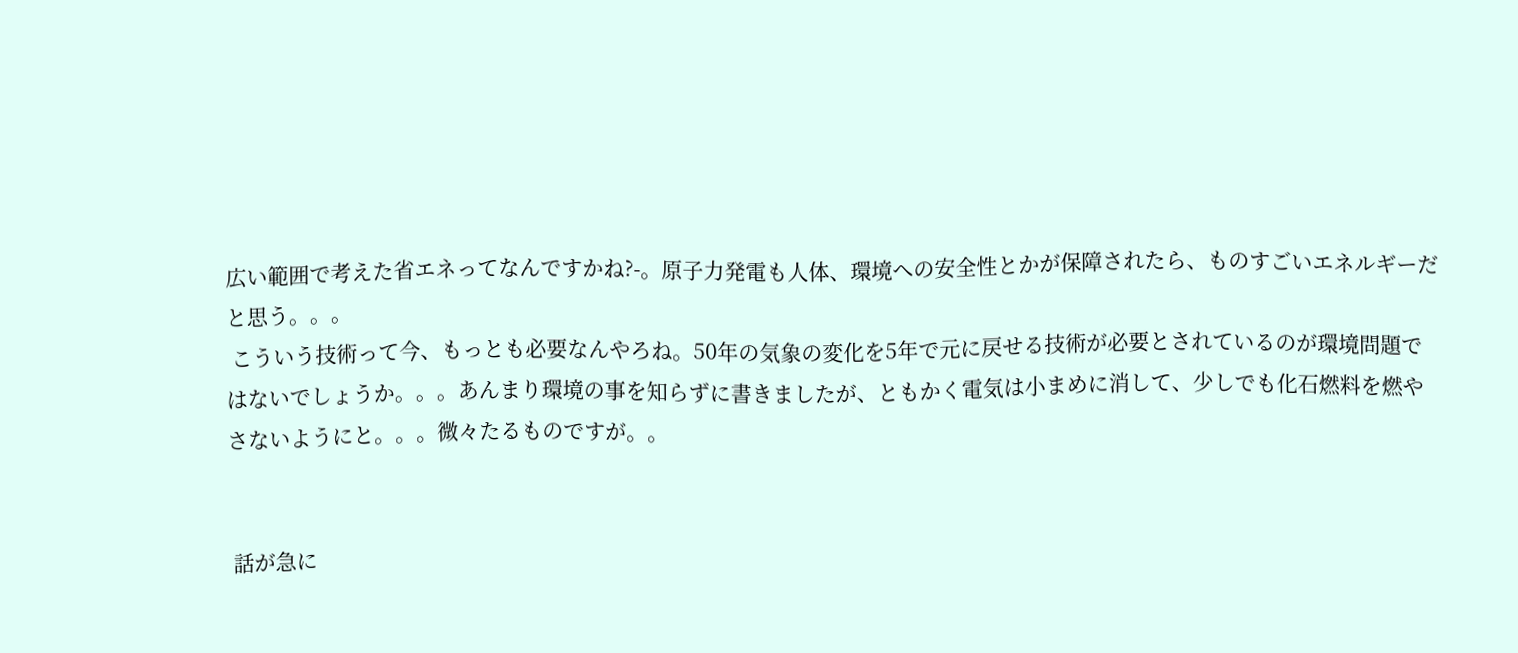広い範囲で考えた省エネってなんですかね?-。原子力発電も人体、環境への安全性とかが保障されたら、ものすごいエネルギーだと思う。。。
 こういう技術って今、もっとも必要なんやろね。50年の気象の変化を5年で元に戻せる技術が必要とされているのが環境問題ではないでしょうか。。。あんまり環境の事を知らずに書きましたが、ともかく電気は小まめに消して、少しでも化石燃料を燃やさないようにと。。。微々たるものですが。。


 話が急に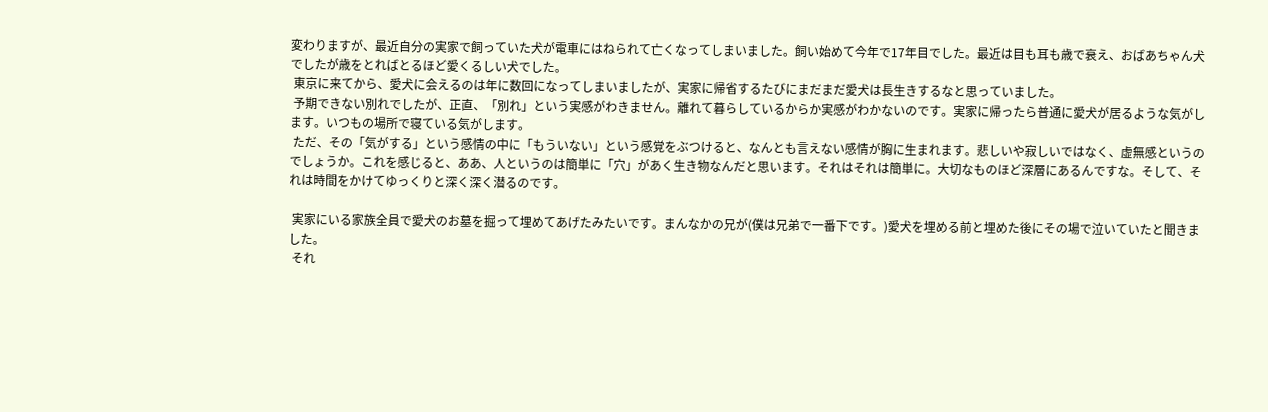変わりますが、最近自分の実家で飼っていた犬が電車にはねられて亡くなってしまいました。飼い始めて今年で17年目でした。最近は目も耳も歳で衰え、おばあちゃん犬でしたが歳をとればとるほど愛くるしい犬でした。
 東京に来てから、愛犬に会えるのは年に数回になってしまいましたが、実家に帰省するたびにまだまだ愛犬は長生きするなと思っていました。
 予期できない別れでしたが、正直、「別れ」という実感がわきません。離れて暮らしているからか実感がわかないのです。実家に帰ったら普通に愛犬が居るような気がします。いつもの場所で寝ている気がします。
 ただ、その「気がする」という感情の中に「もういない」という感覚をぶつけると、なんとも言えない感情が胸に生まれます。悲しいや寂しいではなく、虚無感というのでしょうか。これを感じると、ああ、人というのは簡単に「穴」があく生き物なんだと思います。それはそれは簡単に。大切なものほど深層にあるんですな。そして、それは時間をかけてゆっくりと深く深く潜るのです。

 実家にいる家族全員で愛犬のお墓を掘って埋めてあげたみたいです。まんなかの兄が(僕は兄弟で一番下です。)愛犬を埋める前と埋めた後にその場で泣いていたと聞きました。
 それ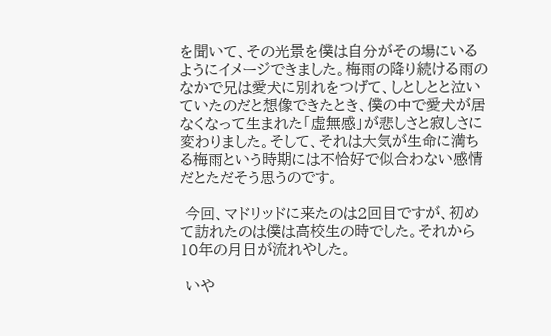を聞いて、その光景を僕は自分がその場にいるようにイメージできました。梅雨の降り続ける雨のなかで兄は愛犬に別れをつげて、しとしとと泣いていたのだと想像できたとき、僕の中で愛犬が居なくなって生まれた「虚無感」が悲しさと寂しさに変わりました。そして、それは大気が生命に満ちる梅雨という時期には不恰好で似合わない感情だとただそう思うのです。

 今回、マドリッドに来たのは2回目ですが、初めて訪れたのは僕は高校生の時でした。それから10年の月日が流れやした。

 いや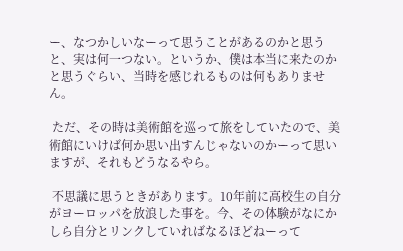ー、なつかしいなーって思うことがあるのかと思うと、実は何一つない。というか、僕は本当に来たのかと思うぐらい、当時を感じれるものは何もありません。

 ただ、その時は美術館を巡って旅をしていたので、美術館にいけば何か思い出すんじゃないのかーって思いますが、それもどうなるやら。

 不思議に思うときがあります。10年前に高校生の自分がヨーロッパを放浪した事を。今、その体験がなにかしら自分とリンクしていればなるほどねーって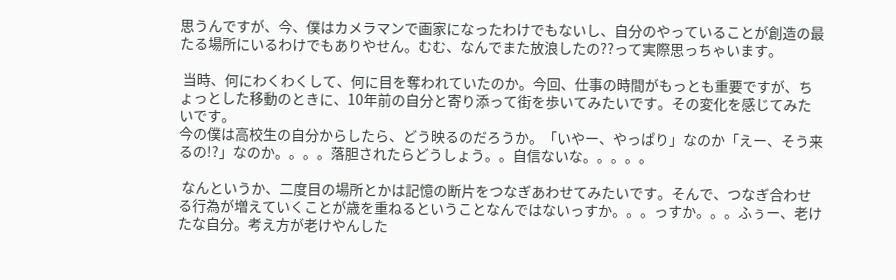思うんですが、今、僕はカメラマンで画家になったわけでもないし、自分のやっていることが創造の最たる場所にいるわけでもありやせん。むむ、なんでまた放浪したの??って実際思っちゃいます。

 当時、何にわくわくして、何に目を奪われていたのか。今回、仕事の時間がもっとも重要ですが、ちょっとした移動のときに、10年前の自分と寄り添って街を歩いてみたいです。その変化を感じてみたいです。
今の僕は高校生の自分からしたら、どう映るのだろうか。「いやー、やっぱり」なのか「えー、そう来るの!?」なのか。。。。落胆されたらどうしょう。。自信ないな。。。。。

 なんというか、二度目の場所とかは記憶の断片をつなぎあわせてみたいです。そんで、つなぎ合わせる行為が増えていくことが歳を重ねるということなんではないっすか。。。っすか。。。ふぅー、老けたな自分。考え方が老けやんした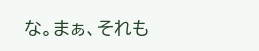な。まぁ、それも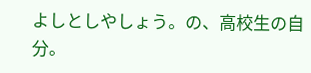よしとしやしょう。の、高校生の自分。